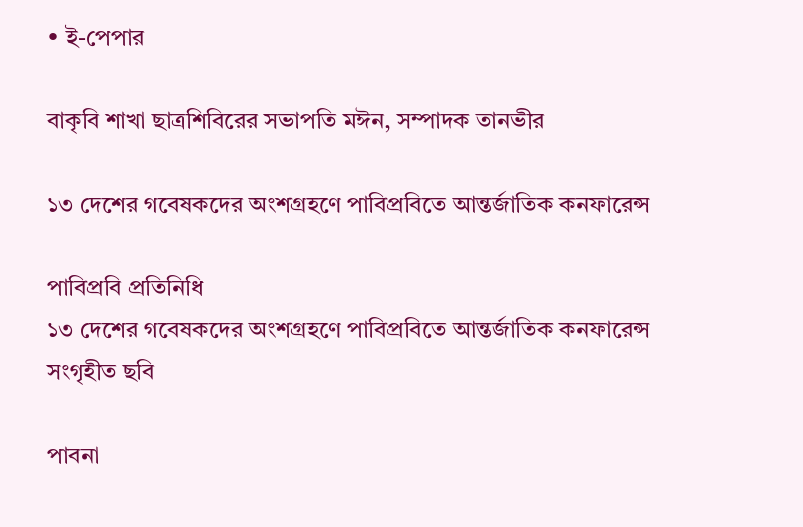• ই-পেপার

বাকৃবি শাখা ছাত্রশিবিরের সভাপতি মঈন, সম্পাদক তানভীর

১৩ দেশের গবেষকদের অংশগ্রহণে পাবিপ্রবিতে আন্তর্জাতিক কনফারেন্স

পাবিপ্রবি প্রতিনিধি
১৩ দেশের গবেষকদের অংশগ্রহণে পাবিপ্রবিতে আন্তর্জাতিক কনফারেন্স
সংগৃহীত ছবি

পাবনা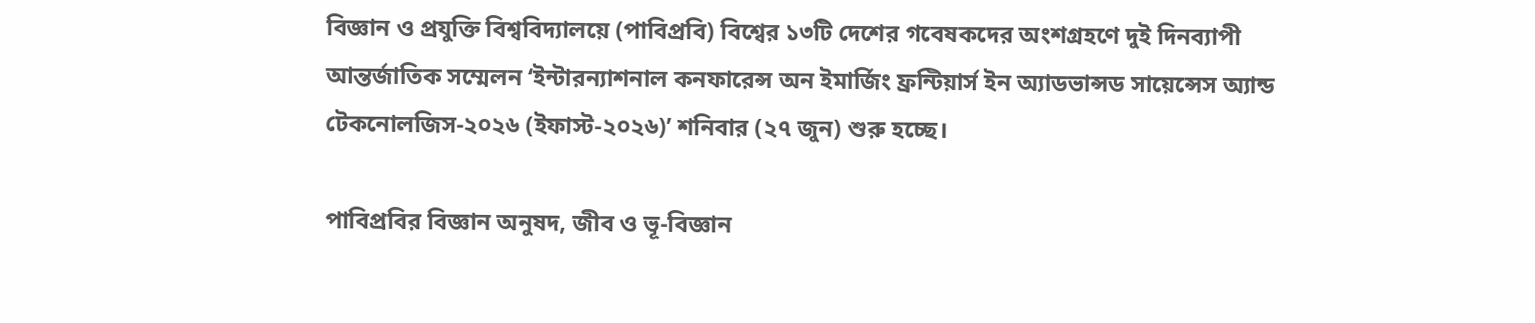বিজ্ঞান ও প্রযুক্তি বিশ্ববিদ্যালয়ে (পাবিপ্রবি) বিশ্বের ১৩টি দেশের গবেষকদের অংশগ্রহণে দুই দিনব্যাপী আন্তর্জাতিক সম্মেলন ‘ইন্টারন্যাশনাল কনফারেন্স অন ইমার্জিং ফ্রন্টিয়ার্স ইন অ্যাডভান্সড সায়েন্সেস অ্যান্ড টেকনোলজিস-২০২৬ (ইফাস্ট-২০২৬)’ শনিবার (২৭ জুন) শুরু হচ্ছে।

পাবিপ্রবির বিজ্ঞান অনুষদ, জীব ও ভূ-বিজ্ঞান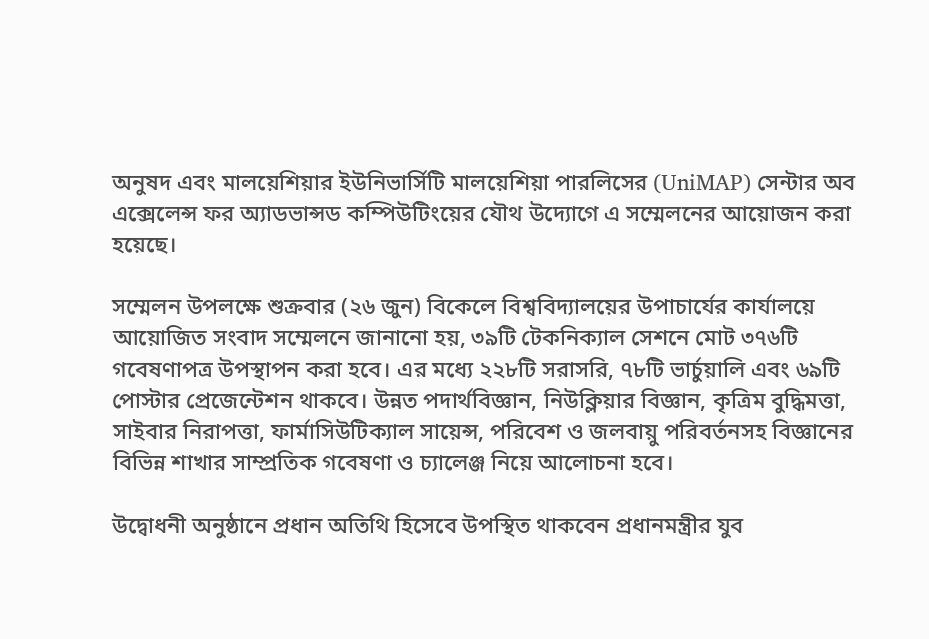অনুষদ এবং মালয়েশিয়ার ইউনিভার্সিটি মালয়েশিয়া পারলিসের (UniMAP) সেন্টার অব এক্সেলেন্স ফর অ্যাডভান্সড কম্পিউটিংয়ের যৌথ উদ্যোগে এ সম্মেলনের আয়োজন করা হয়েছে।

সম্মেলন উপলক্ষে শুক্রবার (২৬ জুন) বিকেলে বিশ্ববিদ্যালয়ের উপাচার্যের কার্যালয়ে আয়োজিত সংবাদ সম্মেলনে জানানো হয়, ৩৯টি টেকনিক্যাল সেশনে মোট ৩৭৬টি গবেষণাপত্র উপস্থাপন করা হবে। এর মধ্যে ২২৮টি সরাসরি, ৭৮টি ভার্চুয়ালি এবং ৬৯টি পোস্টার প্রেজেন্টেশন থাকবে। উন্নত পদার্থবিজ্ঞান, নিউক্লিয়ার বিজ্ঞান, কৃত্রিম বুদ্ধিমত্তা, সাইবার নিরাপত্তা, ফার্মাসিউটিক্যাল সায়েন্স, পরিবেশ ও জলবায়ু পরিবর্তনসহ বিজ্ঞানের বিভিন্ন শাখার সাম্প্রতিক গবেষণা ও চ্যালেঞ্জ নিয়ে আলোচনা হবে।

উদ্বোধনী অনুষ্ঠানে প্রধান অতিথি হিসেবে উপস্থিত থাকবেন প্রধানমন্ত্রীর যুব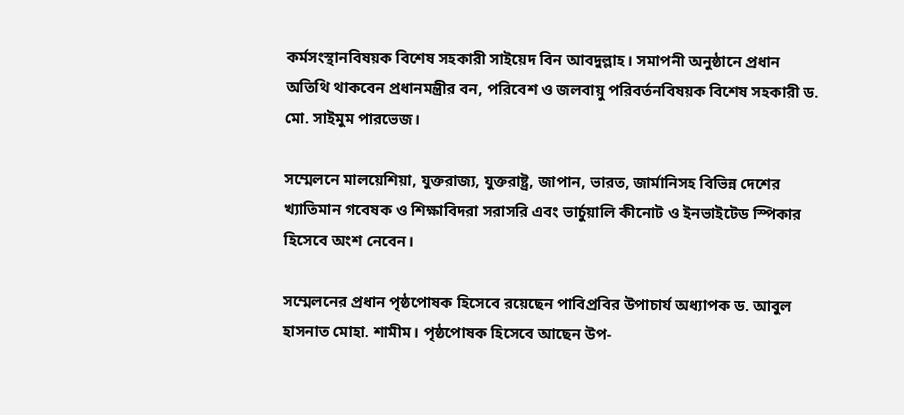কর্মসংস্থানবিষয়ক বিশেষ সহকারী সাইয়েদ বিন আবদুল্লাহ। সমাপনী অনুষ্ঠানে প্রধান অতিথি থাকবেন প্রধানমন্ত্রীর বন, পরিবেশ ও জলবায়ু পরিবর্তনবিষয়ক বিশেষ সহকারী ড. মো. সাইমুম পারভেজ।

সম্মেলনে মালয়েশিয়া, যুক্তরাজ্য, যুক্তরাষ্ট্র, জাপান, ভারত, জার্মানিসহ বিভিন্ন দেশের খ্যাতিমান গবেষক ও শিক্ষাবিদরা সরাসরি এবং ভার্চুয়ালি কীনোট ও ইনভাইটেড স্পিকার হিসেবে অংশ নেবেন।

সম্মেলনের প্রধান পৃষ্ঠপোষক হিসেবে রয়েছেন পাবিপ্রবির উপাচার্য অধ্যাপক ড. আবুল হাসনাত মোহা. শামীম। পৃষ্ঠপোষক হিসেবে আছেন উপ-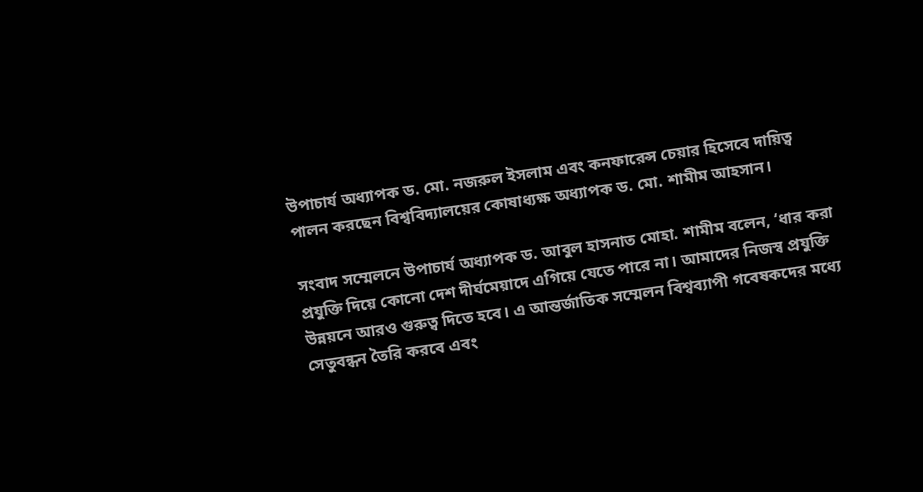উপাচার্য অধ্যাপক ড. মো. নজরুল ইসলাম এবং কনফারেন্স চেয়ার হিসেবে দায়িত্ব পালন করছেন বিশ্ববিদ্যালয়ের কোষাধ্যক্ষ অধ্যাপক ড. মো. শামীম আহসান।

সংবাদ সম্মেলনে উপাচার্য অধ্যাপক ড. আবুল হাসনাত মোহা. শামীম বলেন, ‘ধার করা প্রযুক্তি দিয়ে কোনো দেশ দীর্ঘমেয়াদে এগিয়ে যেতে পারে না। আমাদের নিজস্ব প্রযুক্তি উন্নয়নে আরও গুরুত্ব দিতে হবে। এ আন্তর্জাতিক সম্মেলন বিশ্বব্যাপী গবেষকদের মধ্যে সেতুবন্ধন তৈরি করবে এবং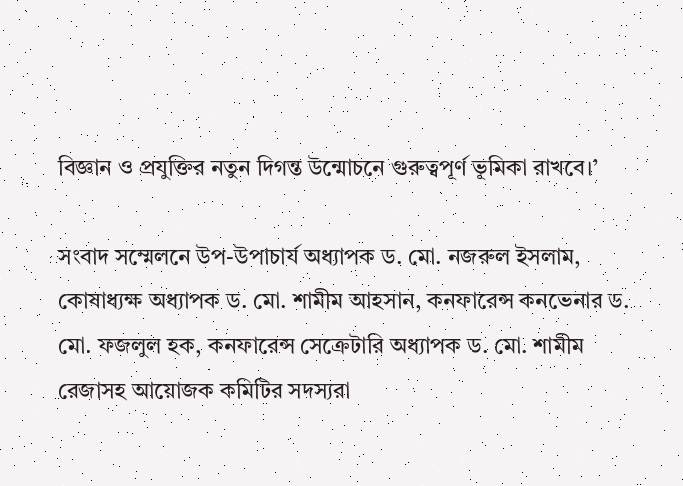বিজ্ঞান ও প্রযুক্তির নতুন দিগন্ত উন্মোচনে গুরুত্বপূর্ণ ভূমিকা রাখবে।’

সংবাদ সম্মেলনে উপ-উপাচার্য অধ্যাপক ড. মো. নজরুল ইসলাম, কোষাধ্যক্ষ অধ্যাপক ড. মো. শামীম আহসান, কনফারেন্স কনভেনার ড. মো. ফজলুল হক, কনফারেন্স সেক্রেটারি অধ্যাপক ড. মো. শামীম রেজাসহ আয়োজক কমিটির সদস্যরা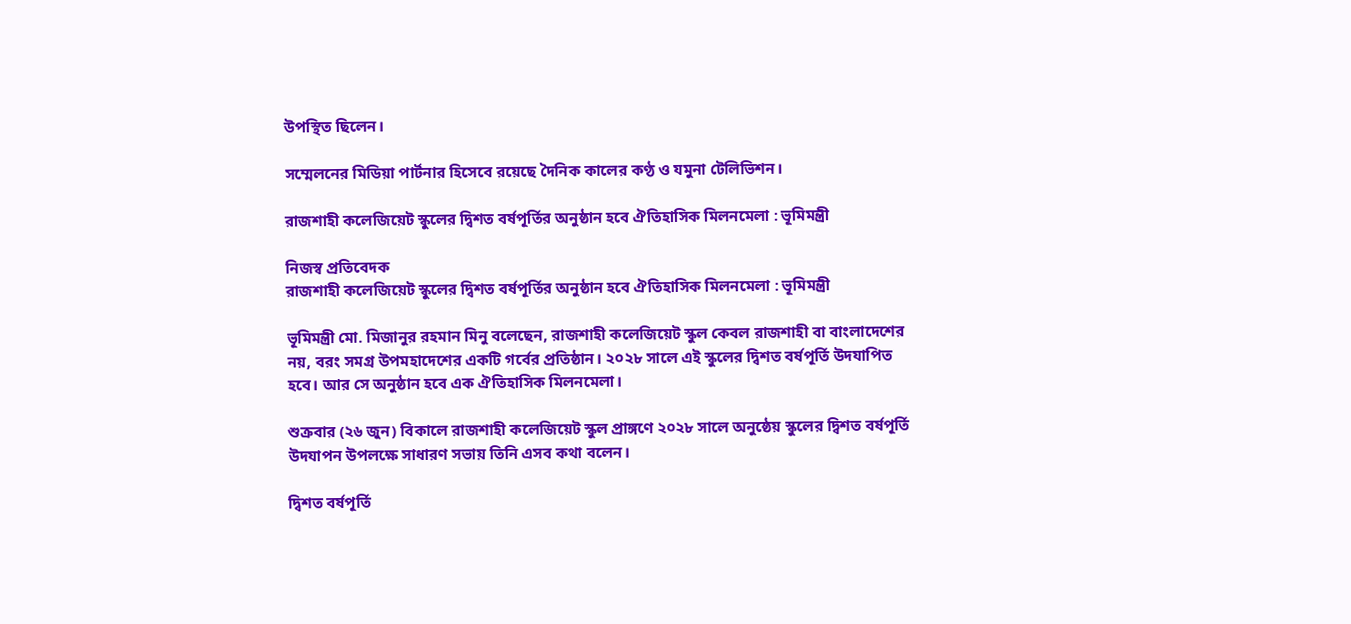উপস্থিত ছিলেন।

সম্মেলনের মিডিয়া পার্টনার হিসেবে রয়েছে দৈনিক কালের কণ্ঠ ও যমুনা টেলিভিশন।

রাজশাহী কলেজিয়েট স্কুলের দ্বিশত বর্ষপূর্তির অনুষ্ঠান হবে ঐতিহাসিক মিলনমেলা : ভূমিমন্ত্রী

নিজস্ব প্রতিবেদক
রাজশাহী কলেজিয়েট স্কুলের দ্বিশত বর্ষপূর্তির অনুষ্ঠান হবে ঐতিহাসিক মিলনমেলা : ভূমিমন্ত্রী

ভূমিমন্ত্রী মো. মিজানুর রহমান মিনু বলেছেন, রাজশাহী কলেজিয়েট স্কুল কেবল রাজশাহী বা বাংলাদেশের নয়, বরং সমগ্র উপমহাদেশের একটি গর্বের প্রতিষ্ঠান। ২০২৮ সালে এই স্কুলের দ্বিশত বর্ষপূর্তি উদযাপিত হবে। আর সে অনুষ্ঠান হবে এক ঐতিহাসিক মিলনমেলা।

শুক্রবার (২৬ জুন) বিকালে রাজশাহী কলেজিয়েট স্কুল প্রাঙ্গণে ২০২৮ সালে অনুষ্ঠেয় স্কুলের দ্বিশত বর্ষপূর্তি উদযাপন উপলক্ষে সাধারণ সভায় তিনি এসব কথা বলেন।

দ্বিশত বর্ষপূর্তি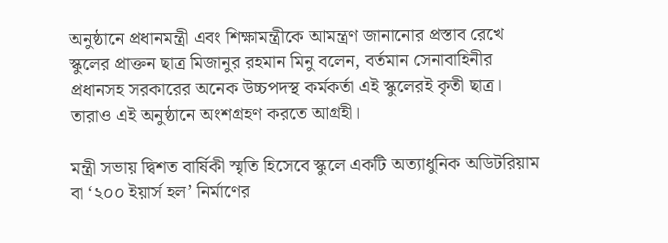অনুষ্ঠানে প্রধানমন্ত্রী এবং শিক্ষামন্ত্রীকে আমন্ত্রণ জানানোর প্রস্তাব রেখে স্কুলের প্রাক্তন ছাত্র মিজানুর রহমান মিনু বলেন, বর্তমান সেনাবাহিনীর প্রধানসহ সরকারের অনেক উচ্চপদস্থ কর্মকর্তা এই স্কুলেরই কৃতী ছাত্র। তারাও এই অনুষ্ঠানে অংশগ্রহণ করতে আগ্রহী।

মন্ত্রী সভায় দ্বিশত বার্ষিকী স্মৃতি হিসেবে স্কুলে একটি অত্যাধুনিক অডিটরিয়াম বা ‘২০০ ইয়ার্স হল’ নির্মাণের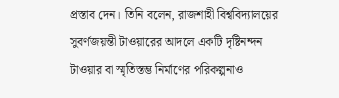প্রস্তাব দেন। তিনি বলেন, রাজশাহী বিশ্ববিদ্যালয়ের সুবর্ণজয়ন্তী টাওয়ারের আদলে একটি দৃষ্টিনন্দন টাওয়ার বা স্মৃতিস্তম্ভ নির্মাণের পরিকল্পনাও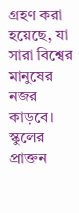গ্রহণ করা হয়েছে, যা সারা বিশ্বের মানুষের নজর কাড়বে। স্কুলের প্রাক্তন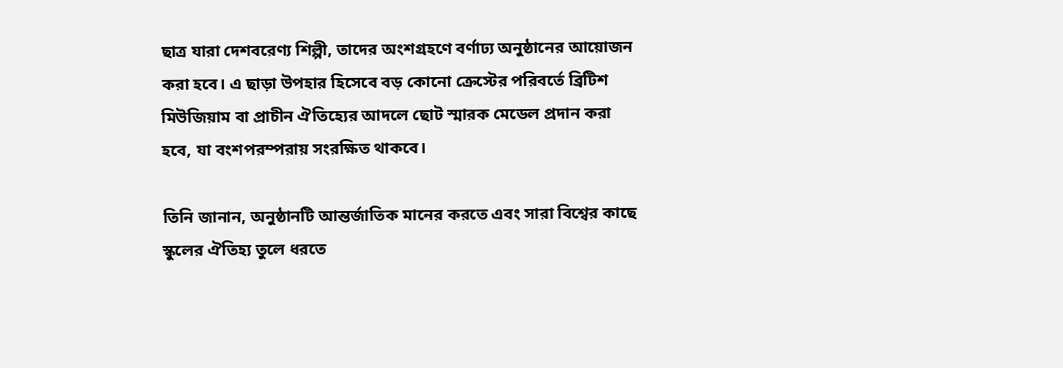ছাত্র যারা দেশবরেণ্য শিল্পী, তাদের অংশগ্রহণে বর্ণাঢ্য অনুষ্ঠানের আয়োজন করা হবে। এ ছাড়া উপহার হিসেবে বড় কোনো ক্রেস্টের পরিবর্তে ব্রিটিশ মিউজিয়াম বা প্রাচীন ঐতিহ্যের আদলে ছোট স্মারক মেডেল প্রদান করা হবে, যা বংশপরম্পরায় সংরক্ষিত থাকবে।

তিনি জানান, অনুষ্ঠানটি আন্তর্জাতিক মানের করতে এবং সারা বিশ্বের কাছে স্কুলের ঐতিহ্য তুলে ধরতে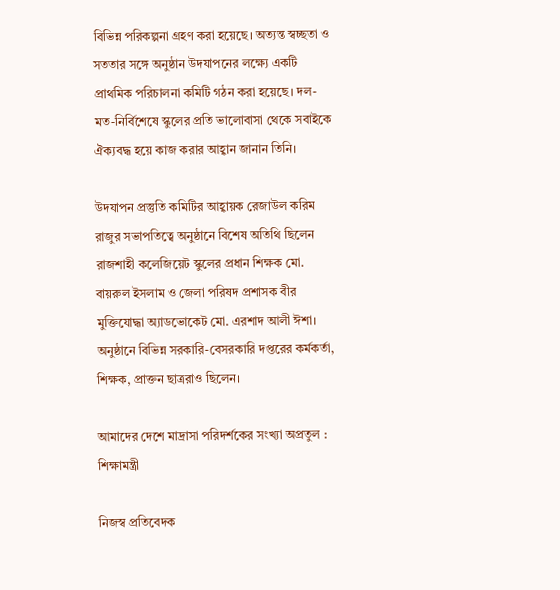বিভিন্ন পরিকল্পনা গ্রহণ করা হয়েছে। অত্যন্ত স্বচ্ছতা ও সততার সঙ্গে অনুষ্ঠান উদযাপনের লক্ষ্যে একটি প্রাথমিক পরিচালনা কমিটি গঠন করা হয়েছে। দল-মত-নির্বিশেষে স্কুলের প্রতি ভালোবাসা থেকে সবাইকে ঐক্যবদ্ধ হয়ে কাজ করার আহ্বান জানান তিনি।

উদযাপন প্রস্তুতি কমিটির আহ্বায়ক রেজাউল করিম রাজুর সভাপতিত্বে অনুষ্ঠানে বিশেষ অতিথি ছিলেন রাজশাহী কলেজিয়েট স্কুলের প্রধান শিক্ষক মো. বায়রুল ইসলাম ও জেলা পরিষদ প্রশাসক বীর মুক্তিযোদ্ধা অ্যাডভোকেট মো. এরশাদ আলী ঈশা। অনুষ্ঠানে বিভিন্ন সরকারি-বেসরকারি দপ্তরের কর্মকর্তা, শিক্ষক, প্রাক্তন ছাত্ররাও ছিলেন।

আমাদের দেশে মাদ্রাসা পরিদর্শকের সংখ্যা অপ্রতুল : শিক্ষামন্ত্রী

নিজস্ব প্রতিবেদক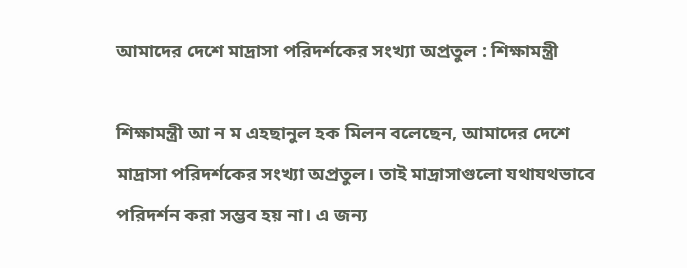আমাদের দেশে মাদ্রাসা পরিদর্শকের সংখ্যা অপ্রতুল : শিক্ষামন্ত্রী

শিক্ষামন্ত্রী আ ন ম এহছানুল হক মিলন বলেছেন, আমাদের দেশে মাদ্রাসা পরিদর্শকের সংখ্যা অপ্রতুল। তাই মাদ্রাসাগুলো যথাযথভাবে পরিদর্শন করা সম্ভব হয় না। এ জন্য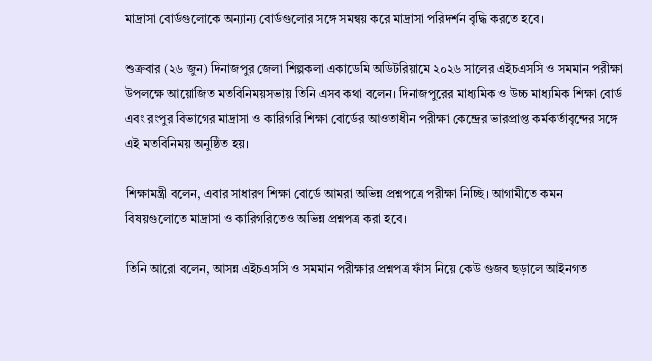মাদ্রাসা বোর্ডগুলোকে অন্যান্য বোর্ডগুলোর সঙ্গে সমন্বয় করে মাদ্রাসা পরিদর্শন বৃদ্ধি করতে হবে।

শুক্রবার (২৬ জুন) দিনাজপুর জেলা শিল্পকলা একাডেমি অডিটরিয়ামে ২০২৬ সালের এইচএসসি ও সমমান পরীক্ষা উপলক্ষে আয়োজিত মতবিনিময়সভায় তিনি এসব কথা বলেন। দিনাজপুরের মাধ্যমিক ও উচ্চ মাধ্যমিক শিক্ষা বোর্ড এবং রংপুর বিভাগের মাদ্রাসা ও কারিগরি শিক্ষা বোর্ডের আওতাধীন পরীক্ষা কেন্দ্রের ভারপ্রাপ্ত কর্মকর্তাবৃন্দের সঙ্গে এই মতবিনিময় অনুষ্ঠিত হয়।

শিক্ষামন্ত্রী বলেন, এবার সাধারণ শিক্ষা বোর্ডে আমরা অভিন্ন প্রশ্নপত্রে পরীক্ষা নিচ্ছি। আগামীতে কমন বিষয়গুলোতে মাদ্রাসা ও কারিগরিতেও অভিন্ন প্রশ্নপত্র করা হবে।

তিনি আরো বলেন, আসন্ন এইচএসসি ও সমমান পরীক্ষার প্রশ্নপত্র ফাঁস নিয়ে কেউ গুজব ছড়ালে আইনগত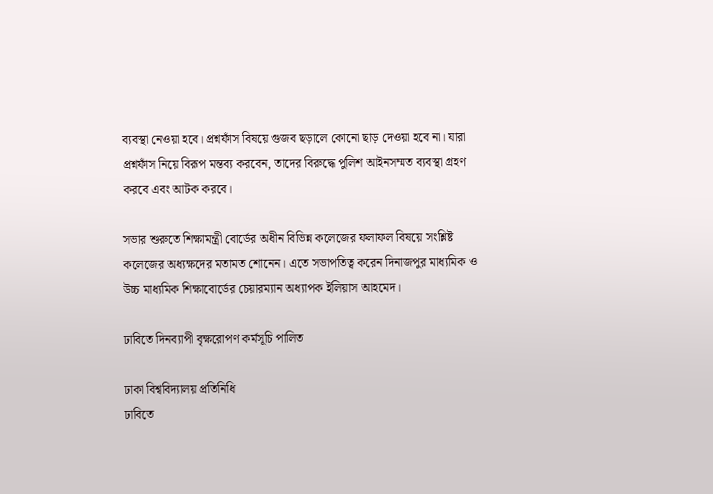ব্যবস্থা নেওয়া হবে। প্রশ্নফাঁস বিষয়ে গুজব ছড়ালে কোনো ছাড় দেওয়া হবে না। যারা প্রশ্নফাঁস নিয়ে বিরূপ মন্তব্য করবেন, তাদের বিরুদ্ধে পুলিশ আইনসম্মত ব্যবস্থা গ্রহণ করবে এবং আটক করবে।

সভার শুরুতে শিক্ষামন্ত্রী বোর্ডের অধীন বিভিন্ন কলেজের ফলাফল বিষয়ে সংশ্লিষ্ট কলেজের অধ্যক্ষদের মতামত শোনেন। এতে সভাপতিত্ব করেন দিনাজপুর মাধ্যমিক ও উচ্চ মাধ্যমিক শিক্ষাবোর্ডের চেয়ারম্যান অধ্যাপক ইলিয়াস আহমেদ।

ঢাবিতে দিনব্যাপী বৃক্ষরোপণ কর্মসূচি পালিত

ঢাকা বিশ্ববিদ্যালয় প্রতিনিধি
ঢাবিতে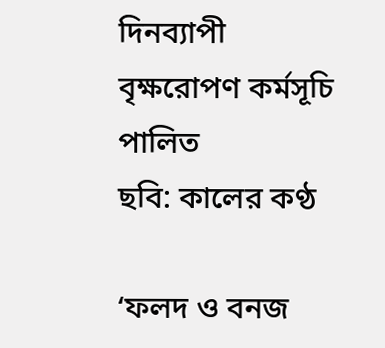দিনব্যাপী বৃক্ষরোপণ কর্মসূচি পালিত
ছবি: কালের কণ্ঠ

‘ফলদ ও বনজ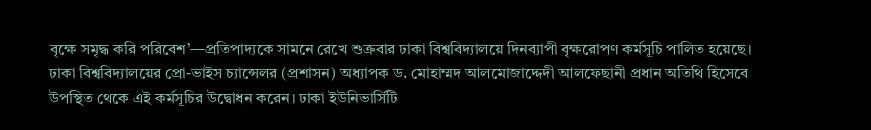বৃক্ষে সমৃদ্ধ করি পরিবেশ’—প্রতিপাদ্যকে সামনে রেখে শুক্রবার ঢাকা বিশ্ববিদ্যালয়ে দিনব্যাপী বৃক্ষরোপণ কর্মসূচি পালিত হয়েছে। ঢাকা বিশ্ববিদ্যালয়ের প্রো-ভাইস চ্যান্সেলর (প্রশাসন) অধ্যাপক ড. মোহাম্মদ আলমোজাদ্দেদী আলফেছানী প্রধান অতিথি হিসেবে উপস্থিত থেকে এই কর্মসূচির উদ্বোধন করেন। ঢাকা ইউনিভার্সিটি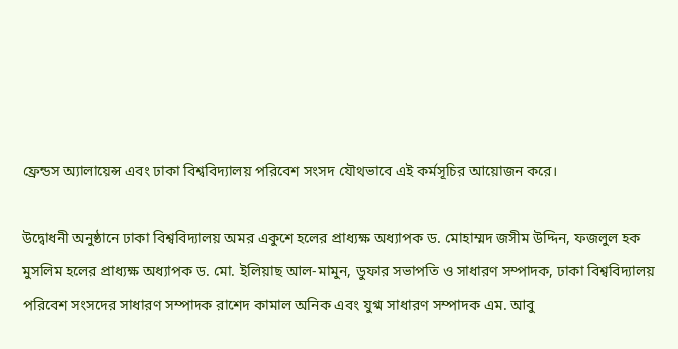ফ্রেন্ডস অ্যালায়েন্স এবং ঢাকা বিশ্ববিদ্যালয় পরিবেশ সংসদ যৌথভাবে এই কর্মসূচির আয়োজন করে।

উদ্বোধনী অনুষ্ঠানে ঢাকা বিশ্ববিদ্যালয় অমর একুশে হলের প্রাধ্যক্ষ অধ্যাপক ড. মোহাম্মদ জসীম উদ্দিন, ফজলুল হক মুসলিম হলের প্রাধ্যক্ষ অধ্যাপক ড. মো. ইলিয়াছ আল-মামুন, ডুফার সভাপতি ও সাধারণ সম্পাদক, ঢাকা বিশ্ববিদ্যালয় পরিবেশ সংসদের সাধারণ সম্পাদক রাশেদ কামাল অনিক এবং যুগ্ম সাধারণ সম্পাদক এম. আবু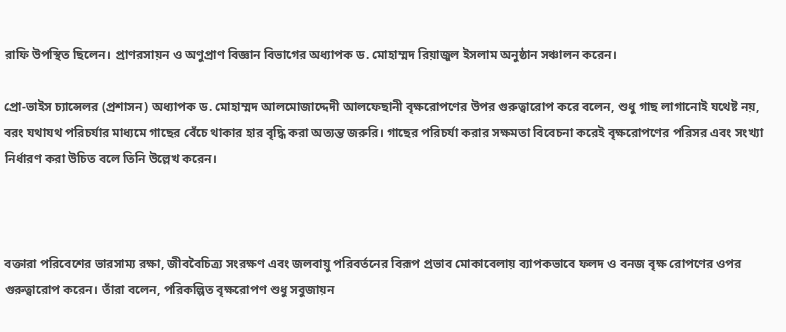রাফি উপস্থিত ছিলেন। প্রাণরসায়ন ও অণুপ্রাণ বিজ্ঞান বিভাগের অধ্যাপক ড. মোহাম্মদ রিয়াজুল ইসলাম অনুষ্ঠান সঞ্চালন করেন।

প্রো-ভাইস চ্যান্সেলর (প্রশাসন) অধ্যাপক ড. মোহাম্মদ আলমোজাদ্দেদী আলফেছানী বৃক্ষরোপণের উপর গুরুত্বারোপ করে বলেন, শুধু গাছ লাগানোই যথেষ্ট নয়, বরং যথাযথ পরিচর্যার মাধ্যমে গাছের বেঁচে থাকার হার বৃদ্ধি করা অত্যন্ত জরুরি। গাছের পরিচর্যা করার সক্ষমতা বিবেচনা করেই বৃক্ষরোপণের পরিসর এবং সংখ্যা নির্ধারণ করা উচিত বলে তিনি উল্লেখ করেন।



বক্তারা পরিবেশের ভারসাম্য রক্ষা, জীববৈচিত্র্য সংরক্ষণ এবং জলবায়ু পরিবর্তনের বিরূপ প্রভাব মোকাবেলায় ব্যাপকভাবে ফলদ ও বনজ বৃক্ষ রোপণের ওপর গুরুত্বারোপ করেন। তাঁরা বলেন, পরিকল্পিত বৃক্ষরোপণ শুধু সবুজায়ন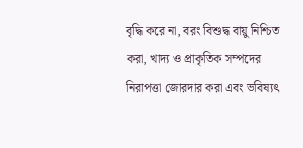বৃদ্ধি করে না, বরং বিশুদ্ধ বায়ু নিশ্চিত করা, খাদ্য ও প্রাকৃতিক সম্পদের নিরাপত্তা জোরদার করা এবং ভবিষ্যৎ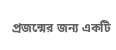প্রজন্মের জন্য একটি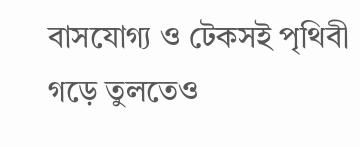বাসযোগ্য ও টেকসই পৃথিবী গড়ে তুলতেও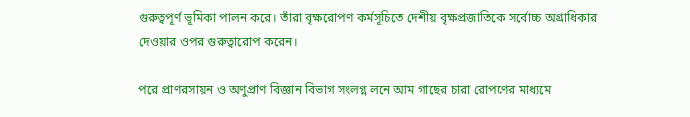গুরুত্বপূর্ণ ভূমিকা পালন করে। তাঁরা বৃক্ষরোপণ কর্মসূচিতে দেশীয় বৃক্ষপ্রজাতিকে সর্বোচ্চ অগ্রাধিকার দেওয়ার ওপর গুরুত্বারোপ করেন।

পরে প্রাণরসায়ন ও অণুপ্রাণ বিজ্ঞান বিভাগ সংলগ্ন লনে আম গাছের চারা রোপণের মাধ্যমে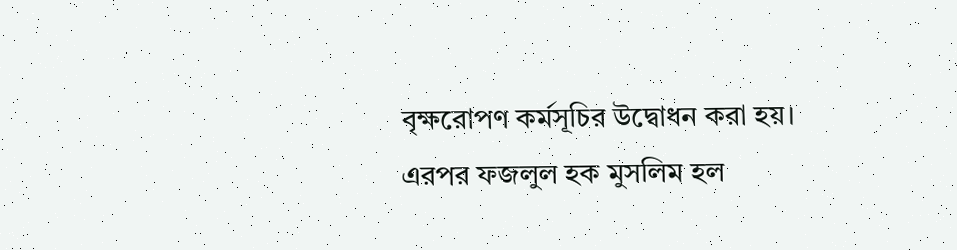বৃক্ষরোপণ কর্মসূচির উদ্বোধন করা হয়। এরপর ফজলুল হক মুসলিম হল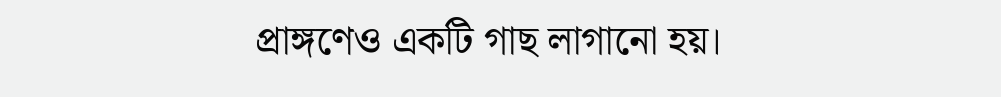প্রাঙ্গণেও একটি গাছ লাগানো হয়।